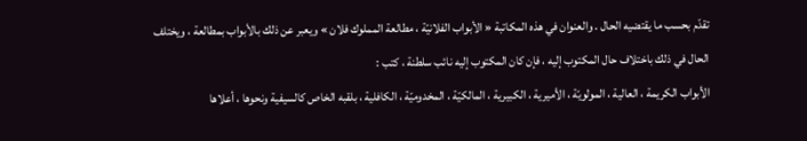تقدّم بحسب ما يقتضيه الحال . والعنوان في هذه المكاتبة « الأبواب الفلانيّة ، مطالعة المملوك فلان » ويعبر عن ذلك بالأبواب بمطالعة ، ويختلف الحال في ذلك باختلاف حال المكتوب إليه ، فإن كان المكتوب إليه نائب سلطنة ، كتب :
الأبواب الكريمة ، العالية ، المولويّة ، الأميرية ، الكبيرية ، المالكيّة ، المخدوميّة ، الكافلية ، بلقبه الخاص كالسيفية ونحوها ، أعلاها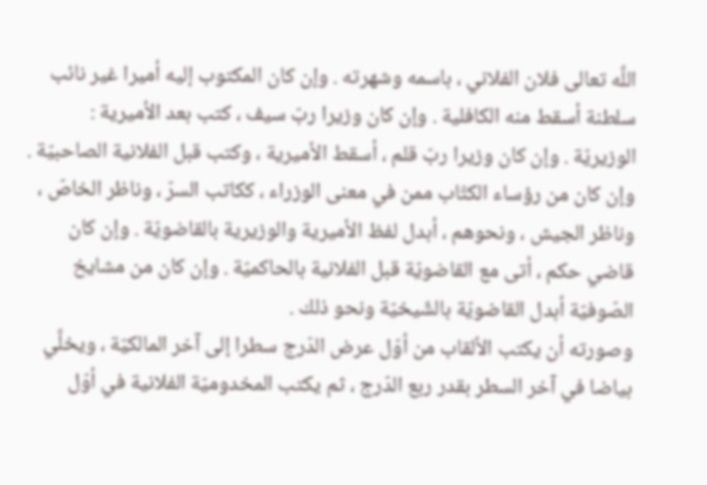اللَّه تعالى فلان الفلاني ، باسمه وشهرته . وإن كان المكتوب إليه أميرا غير نائب سلطنة أسقط منه الكافلية . وإن كان وزيرا ربّ سيف ، كتب بعد الأميرية : الوزيريّة . وإن كان وزيرا ربّ قلم ، أسقط الأميرية ، وكتب قبل الفلانية الصاحبيّة . وإن كان من رؤساء الكتّاب ممن في معنى الوزراء ، ككاتب السرّ ، وناظر الخاصّ ، وناظر الجيش ، ونحوهم ، أبدل لفظ الأميرية والوزيرية بالقاضويّة . وإن كان قاضي حكم ، أتى مع القاضويّة قبل الفلانية بالحاكميّة . وإن كان من مشايخ الصّوفيّة أبدل القاضويّة بالشّيخيّة ونحو ذلك .
وصورته أن يكتب الألقاب من أوّل عرض الدّرج سطرا إلى آخر المالكيّة ، ويخلَّي بياضا في آخر السطر بقدر ربع الدّرج ، ثم يكتب المخدوميّة الفلانية في أوّل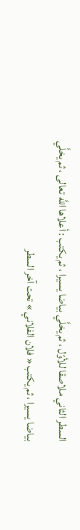السطر الثاني ملاصقا للأوّل ، ثم يخلَّي بياضا يسيرا ، ثم يكتب : أعلاها اللَّه تعالى ، ثم يخلَّي بياضا يسيرا ، ثم يكتب « فلان الفلاني » تحت آخر السطر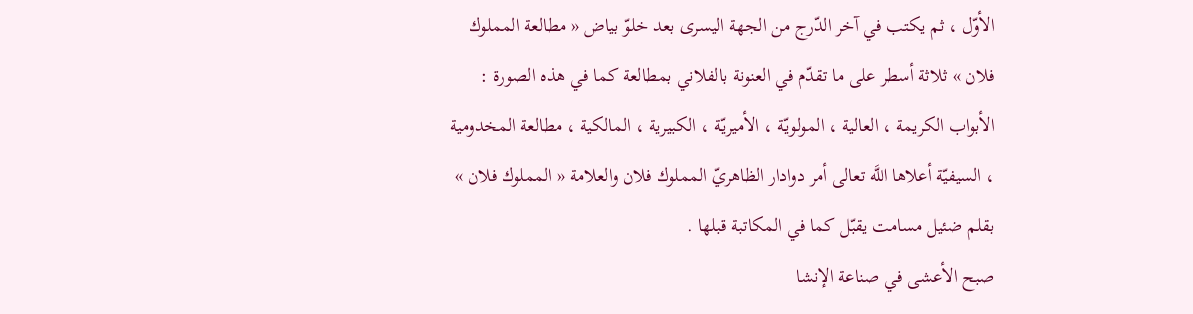الأوّل ، ثم يكتب في آخر الدّرج من الجهة اليسرى بعد خلوّ بياض « مطالعة المملوك فلان » ثلاثة أسطر على ما تقدّم في العنونة بالفلاني بمطالعة كما في هذه الصورة :
الأبواب الكريمة ، العالية ، المولويّة ، الأميريّة ، الكبيرية ، المالكية ، مطالعة المخدومية ، السيفيّة أعلاها اللَّه تعالى أمر دوادار الظاهريّ المملوك فلان والعلامة « المملوك فلان » بقلم ضئيل مسامت يقبّل كما في المكاتبة قبلها .
صبح الأعشى في صناعة الإنشا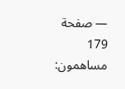— صفحة 179
مساهمون: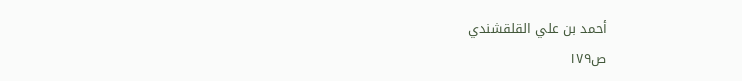أحمد بن علي القلقشندي
ص١٧٩